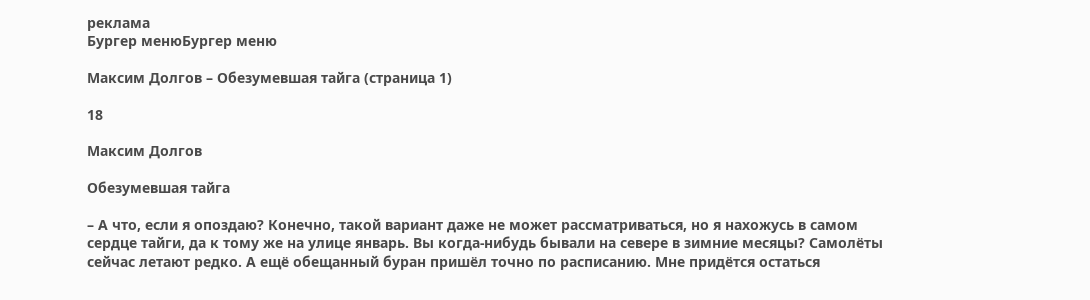реклама
Бургер менюБургер меню

Максим Долгов – Обезумевшая тайга (страница 1)

18

Максим Долгов

Обезумевшая тайга

– А что, если я опоздаю? Конечно, такой вариант даже не может рассматриваться, но я нахожусь в самом сердце тайги, да к тому же на улице январь. Вы когда-нибудь бывали на севере в зимние месяцы? Самолёты сейчас летают редко. А ещё обещанный буран пришёл точно по расписанию. Мне придётся остаться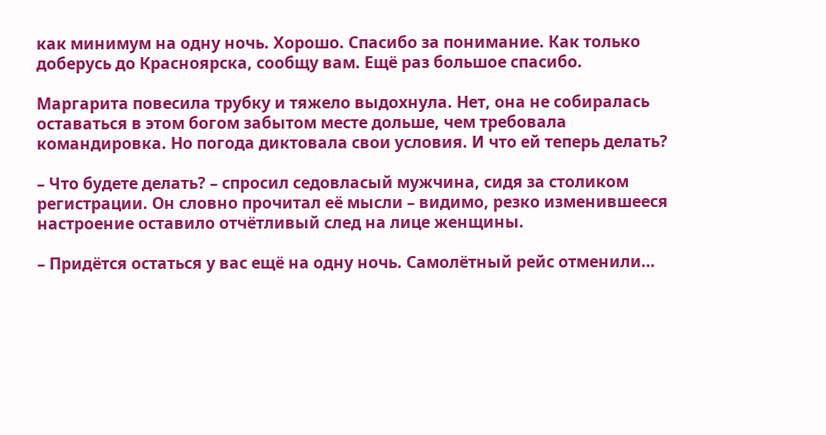как минимум на одну ночь. Хорошо. Спасибо за понимание. Как только доберусь до Красноярска, сообщу вам. Ещё раз большое спасибо.

Маргарита повесила трубку и тяжело выдохнула. Нет, она не собиралась оставаться в этом богом забытом месте дольше, чем требовала командировка. Но погода диктовала свои условия. И что ей теперь делать?

– Что будете делать? – спросил седовласый мужчина, сидя за столиком регистрации. Он словно прочитал её мысли – видимо, резко изменившееся настроение оставило отчётливый след на лице женщины.

– Придётся остаться у вас ещё на одну ночь. Самолётный рейс отменили…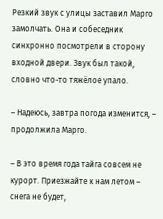Резкий звук с улицы заставил Марго замолчать. Она и собеседник синхронно посмотрели в сторону входной двери. Звук был такой, словно что-то тяжёлое упало.

– Надеюсь, завтра погода изменится, – продолжила Марго.

– В это время года тайга совсем не курорт. Приезжайте к нам летом – снега не будет,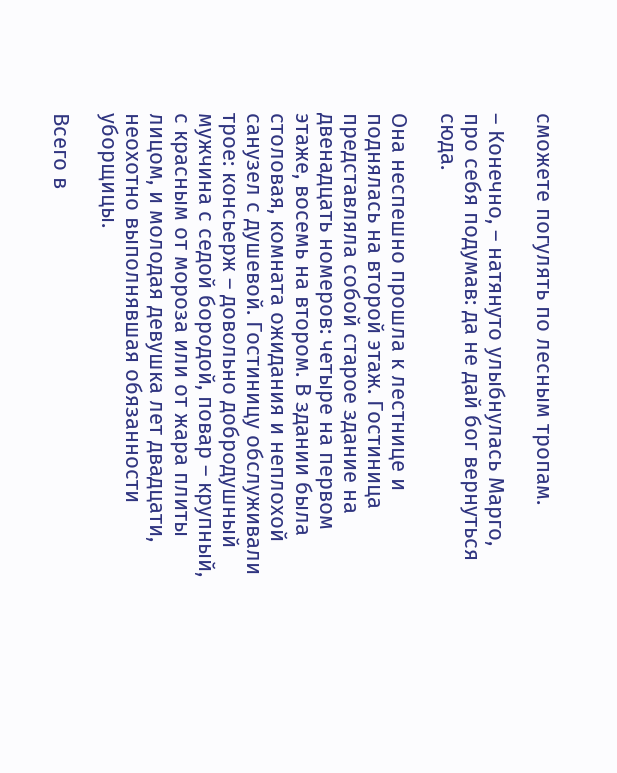сможете погулять по лесным тропам.

– Конечно, – натянуто улыбнулась Марго, про себя подумав: да не дай бог вернуться сюда.

Она неспешно прошла к лестнице и поднялась на второй этаж. Гостиница представляла собой старое здание на двенадцать номеров: четыре на первом этаже, восемь на втором. В здании была столовая, комната ожидания и неплохой санузел с душевой. Гостиницу обслуживали трое: консьерж – довольно добродушный мужчина с седой бородой, повар – крупный, с красным от мороза или от жара плиты лицом, и молодая девушка лет двадцати, неохотно выполнявшая обязанности уборщицы.

Всего в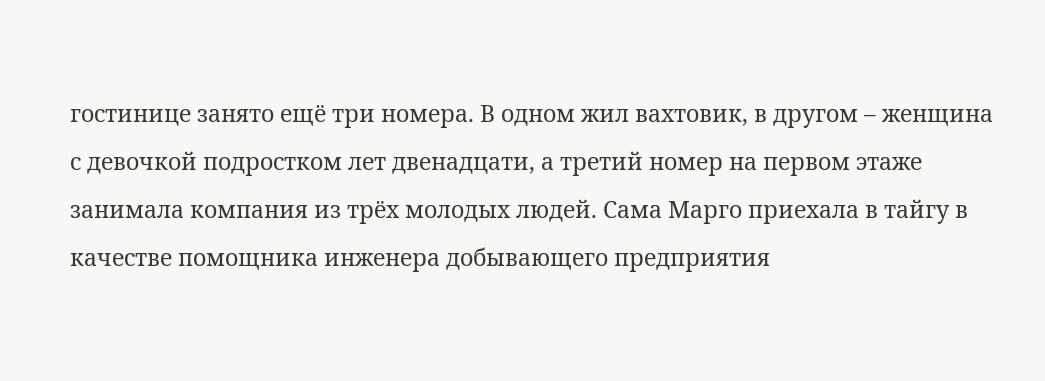гостинице занято ещё три номера. В одном жил вахтовик, в другом – женщина с девочкой подростком лет двенадцати, а третий номер на первом этаже занимала компания из трёх молодых людей. Сама Марго приехала в тайгу в качестве помощника инженера добывающего предприятия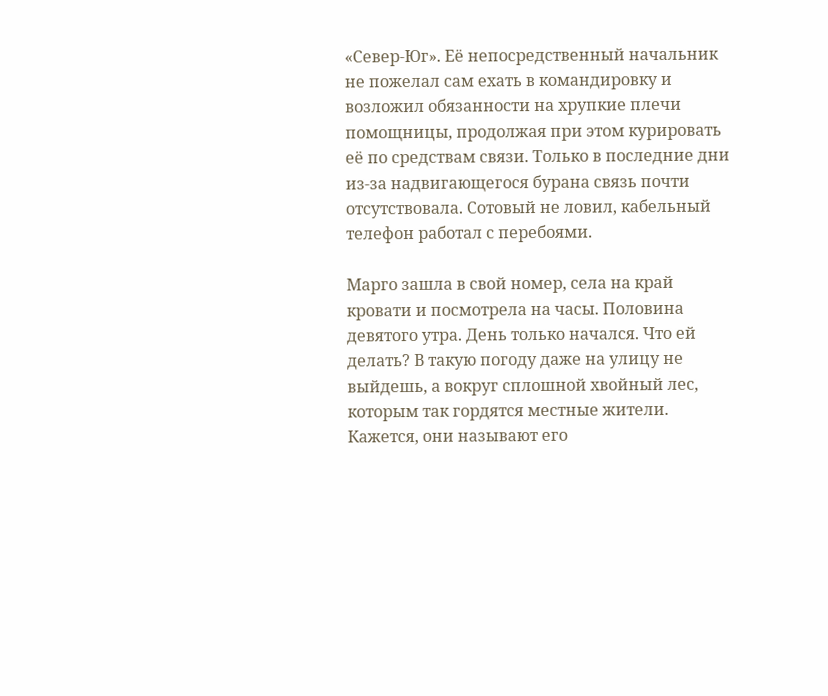«Север-Юг». Её непосредственный начальник не пожелал сам ехать в командировку и возложил обязанности на хрупкие плечи помощницы, продолжая при этом курировать её по средствам связи. Только в последние дни из-за надвигающегося бурана связь почти отсутствовала. Сотовый не ловил, кабельный телефон работал с перебоями.

Марго зашла в свой номер, села на край кровати и посмотрела на часы. Половина девятого утра. День только начался. Что ей делать? В такую погоду даже на улицу не выйдешь, а вокруг сплошной хвойный лес, которым так гордятся местные жители. Кажется, они называют его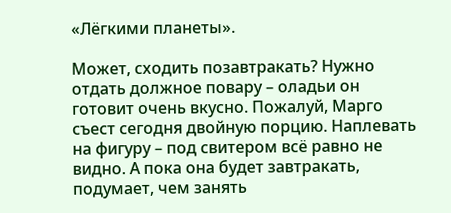«Лёгкими планеты».

Может, сходить позавтракать? Нужно отдать должное повару – оладьи он готовит очень вкусно. Пожалуй, Марго съест сегодня двойную порцию. Наплевать на фигуру – под свитером всё равно не видно. А пока она будет завтракать, подумает, чем занять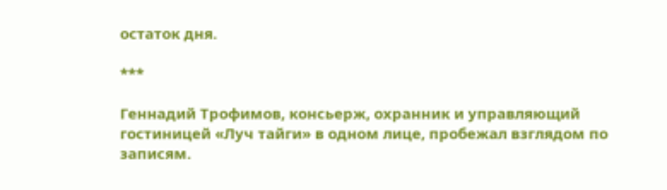остаток дня.

***

Геннадий Трофимов, консьерж, охранник и управляющий гостиницей «Луч тайги» в одном лице, пробежал взглядом по записям.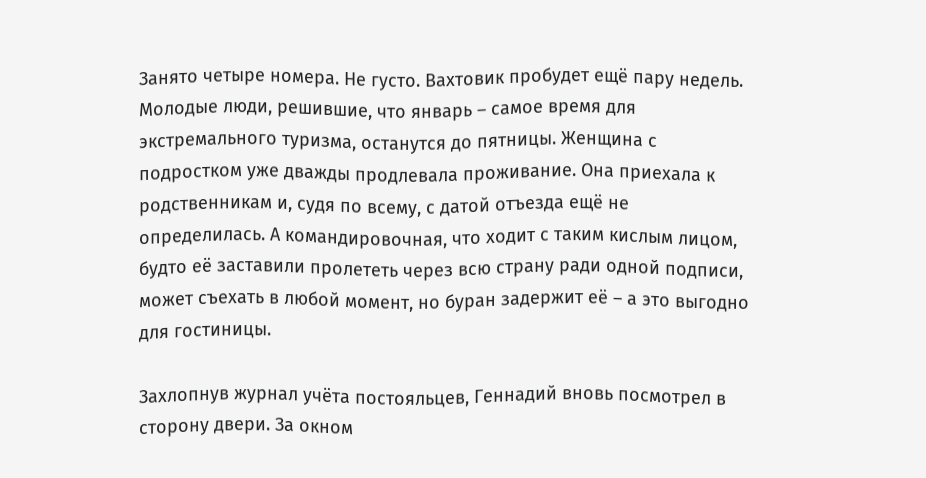Занято четыре номера. Не густо. Вахтовик пробудет ещё пару недель. Молодые люди, решившие, что январь – самое время для экстремального туризма, останутся до пятницы. Женщина с подростком уже дважды продлевала проживание. Она приехала к родственникам и, судя по всему, с датой отъезда ещё не определилась. А командировочная, что ходит с таким кислым лицом, будто её заставили пролететь через всю страну ради одной подписи, может съехать в любой момент, но буран задержит её – а это выгодно для гостиницы.

Захлопнув журнал учёта постояльцев, Геннадий вновь посмотрел в сторону двери. За окном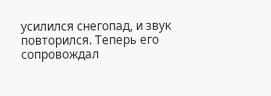усилился снегопад, и звук повторился. Теперь его сопровождал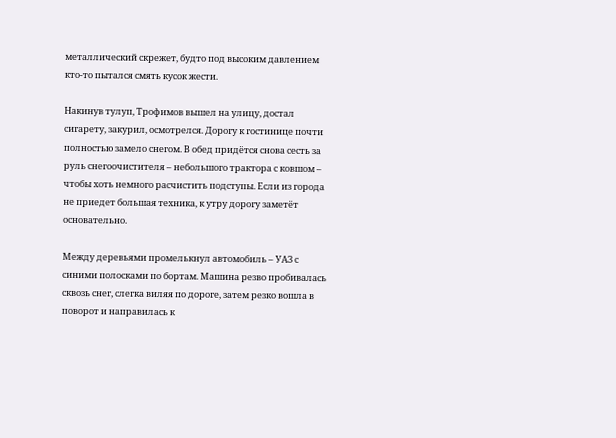металлический скрежет, будто под высоким давлением кто-то пытался смять кусок жести.

Накинув тулуп, Трофимов вышел на улицу, достал сигарету, закурил, осмотрелся. Дорогу к гостинице почти полностью замело снегом. В обед придётся снова сесть за руль снегоочистителя – небольшого трактора с ковшом – чтобы хоть немного расчистить подступы. Если из города не приедет большая техника, к утру дорогу заметёт основательно.

Между деревьями промелькнул автомобиль – УАЗ с синими полосками по бортам. Машина резво пробивалась сквозь снег, слегка виляя по дороге, затем резко вошла в поворот и направилась к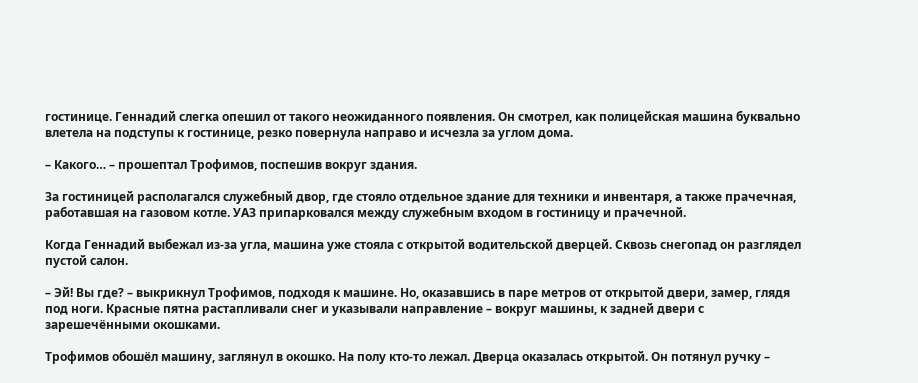гостинице. Геннадий слегка опешил от такого неожиданного появления. Он смотрел, как полицейская машина буквально влетела на подступы к гостинице, резко повернула направо и исчезла за углом дома.

– Какого… – прошептал Трофимов, поспешив вокруг здания.

За гостиницей располагался служебный двор, где стояло отдельное здание для техники и инвентаря, а также прачечная, работавшая на газовом котле. УАЗ припарковался между служебным входом в гостиницу и прачечной.

Когда Геннадий выбежал из-за угла, машина уже стояла с открытой водительской дверцей. Сквозь снегопад он разглядел пустой салон.

– Эй! Вы где? – выкрикнул Трофимов, подходя к машине. Но, оказавшись в паре метров от открытой двери, замер, глядя под ноги. Красные пятна растапливали снег и указывали направление – вокруг машины, к задней двери с зарешечёнными окошками.

Трофимов обошёл машину, заглянул в окошко. На полу кто-то лежал. Дверца оказалась открытой. Он потянул ручку –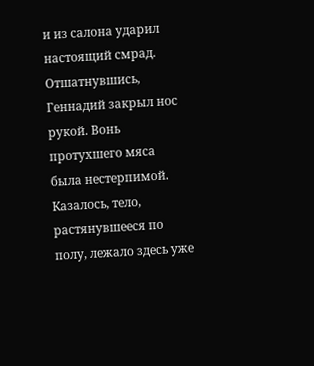и из салона ударил настоящий смрад. Отшатнувшись, Геннадий закрыл нос рукой. Вонь протухшего мяса была нестерпимой. Казалось, тело, растянувшееся по полу, лежало здесь уже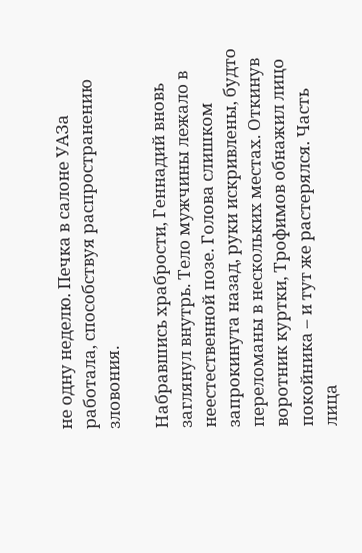не одну неделю. Печка в салоне УАЗа работала, способствуя распространению зловония.

Набравшись храбрости, Геннадий вновь заглянул внутрь. Тело мужчины лежало в неестественной позе. Голова слишком запрокинута назад, руки искривлены, будто переломаны в нескольких местах. Откинув воротник куртки, Трофимов обнажил лицо покойника – и тут же растерялся. Часть лица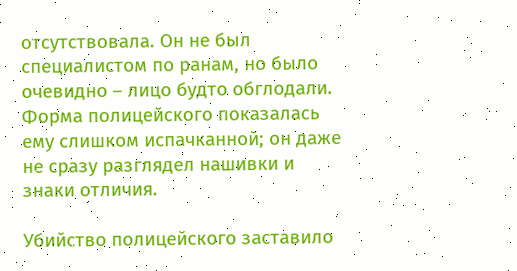отсутствовала. Он не был специалистом по ранам, но было очевидно – лицо будто обглодали. Форма полицейского показалась ему слишком испачканной; он даже не сразу разглядел нашивки и знаки отличия.

Убийство полицейского заставило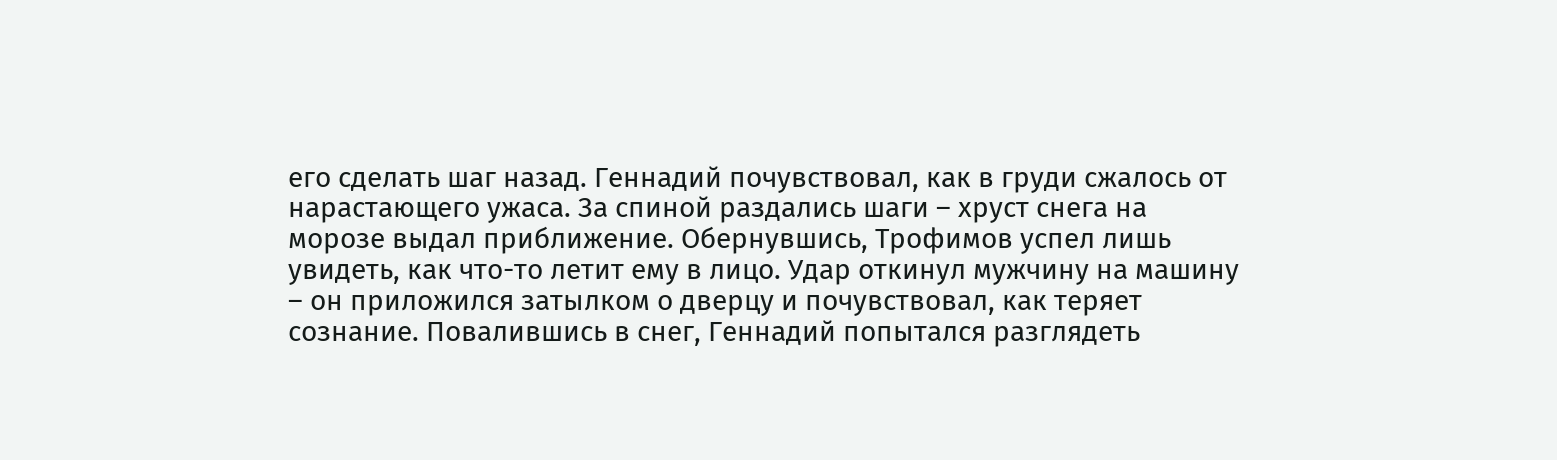его сделать шаг назад. Геннадий почувствовал, как в груди сжалось от нарастающего ужаса. За спиной раздались шаги – хруст снега на морозе выдал приближение. Обернувшись, Трофимов успел лишь увидеть, как что-то летит ему в лицо. Удар откинул мужчину на машину – он приложился затылком о дверцу и почувствовал, как теряет сознание. Повалившись в снег, Геннадий попытался разглядеть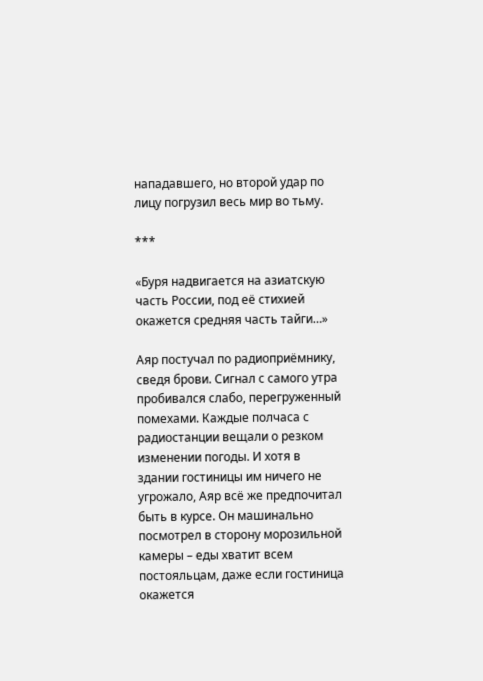нападавшего, но второй удар по лицу погрузил весь мир во тьму.

***

«Буря надвигается на азиатскую часть России, под её стихией окажется средняя часть тайги…»

Аяр постучал по радиоприёмнику, сведя брови. Сигнал с самого утра пробивался слабо, перегруженный помехами. Каждые полчаса с радиостанции вещали о резком изменении погоды. И хотя в здании гостиницы им ничего не угрожало, Аяр всё же предпочитал быть в курсе. Он машинально посмотрел в сторону морозильной камеры – еды хватит всем постояльцам, даже если гостиница окажется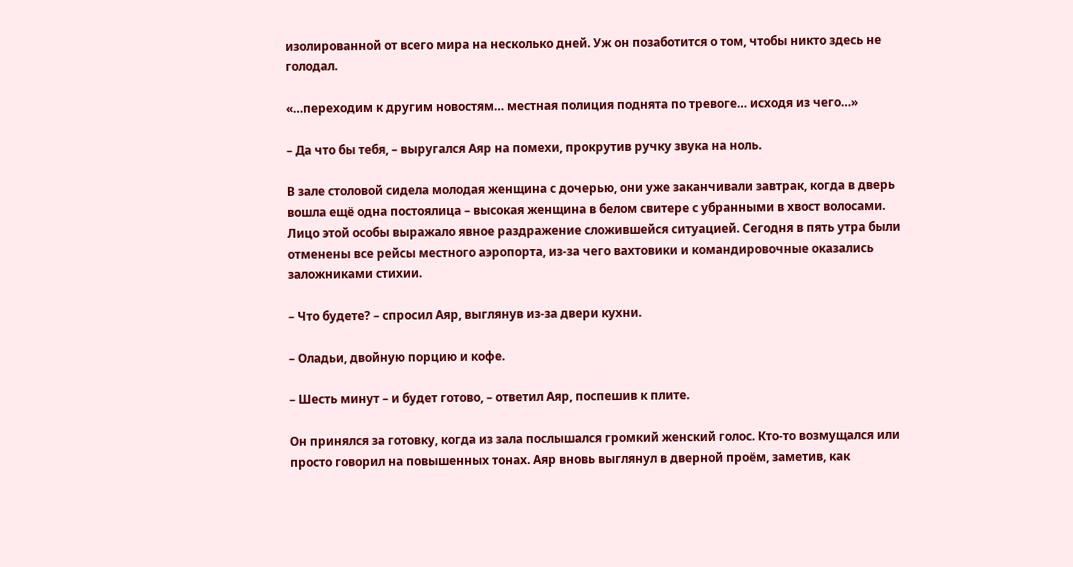изолированной от всего мира на несколько дней. Уж он позаботится о том, чтобы никто здесь не голодал.

«…переходим к другим новостям… местная полиция поднята по тревоге… исходя из чего…»

– Да что бы тебя, – выругался Аяр на помехи, прокрутив ручку звука на ноль.

В зале столовой сидела молодая женщина с дочерью, они уже заканчивали завтрак, когда в дверь вошла ещё одна постоялица – высокая женщина в белом свитере с убранными в хвост волосами. Лицо этой особы выражало явное раздражение сложившейся ситуацией. Сегодня в пять утра были отменены все рейсы местного аэропорта, из-за чего вахтовики и командировочные оказались заложниками стихии.

– Что будете? – спросил Аяр, выглянув из-за двери кухни.

– Оладьи, двойную порцию и кофе.

– Шесть минут – и будет готово, – ответил Аяр, поспешив к плите.

Он принялся за готовку, когда из зала послышался громкий женский голос. Кто-то возмущался или просто говорил на повышенных тонах. Аяр вновь выглянул в дверной проём, заметив, как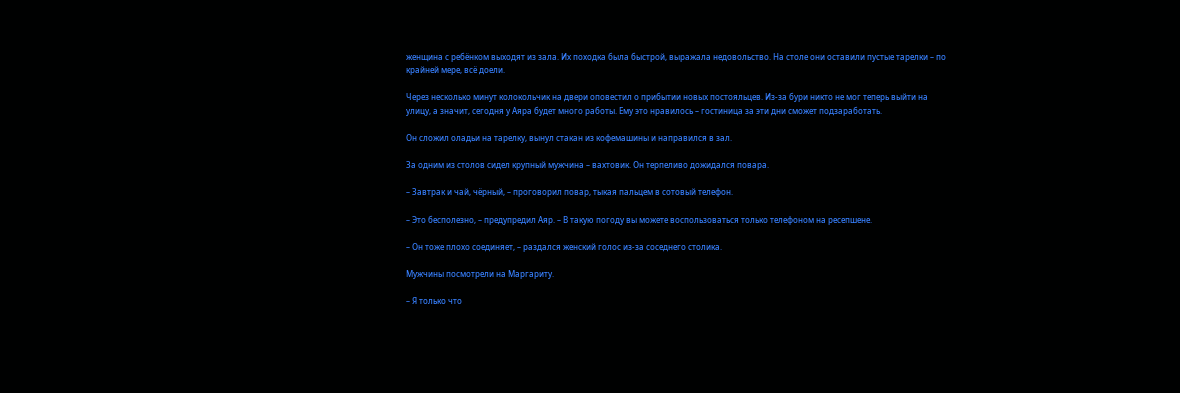женщина с ребёнком выходят из зала. Их походка была быстрой, выражала недовольство. На столе они оставили пустые тарелки – по крайней мере, всё доели.

Через несколько минут колокольчик на двери оповестил о прибытии новых постояльцев. Из-за бури никто не мог теперь выйти на улицу, а значит, сегодня у Аяра будет много работы. Ему это нравилось – гостиница за эти дни сможет подзаработать.

Он сложил оладьи на тарелку, вынул стакан из кофемашины и направился в зал.

За одним из столов сидел крупный мужчина – вахтовик. Он терпеливо дожидался повара.

– Завтрак и чай, чёрный, – проговорил повар, тыкая пальцем в сотовый телефон.

– Это бесполезно, – предупредил Аяр. – В такую погоду вы можете воспользоваться только телефоном на ресепшене.

– Он тоже плохо соединяет, – раздался женский голос из-за соседнего столика.

Мужчины посмотрели на Маргариту.

– Я только что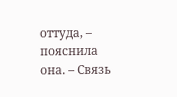оттуда, – пояснила она. – Связь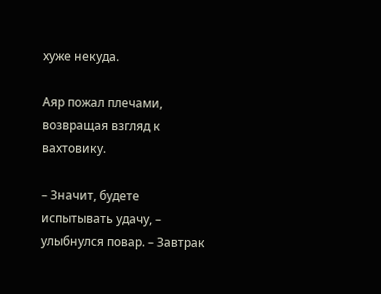хуже некуда.

Аяр пожал плечами, возвращая взгляд к вахтовику.

– Значит, будете испытывать удачу, – улыбнулся повар. – Завтрак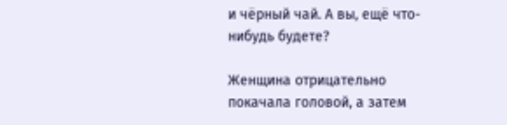и чёрный чай. А вы, ещё что-нибудь будете?

Женщина отрицательно покачала головой, а затем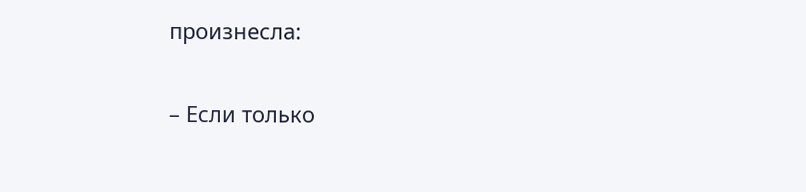произнесла:

– Если только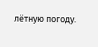лётную погоду.